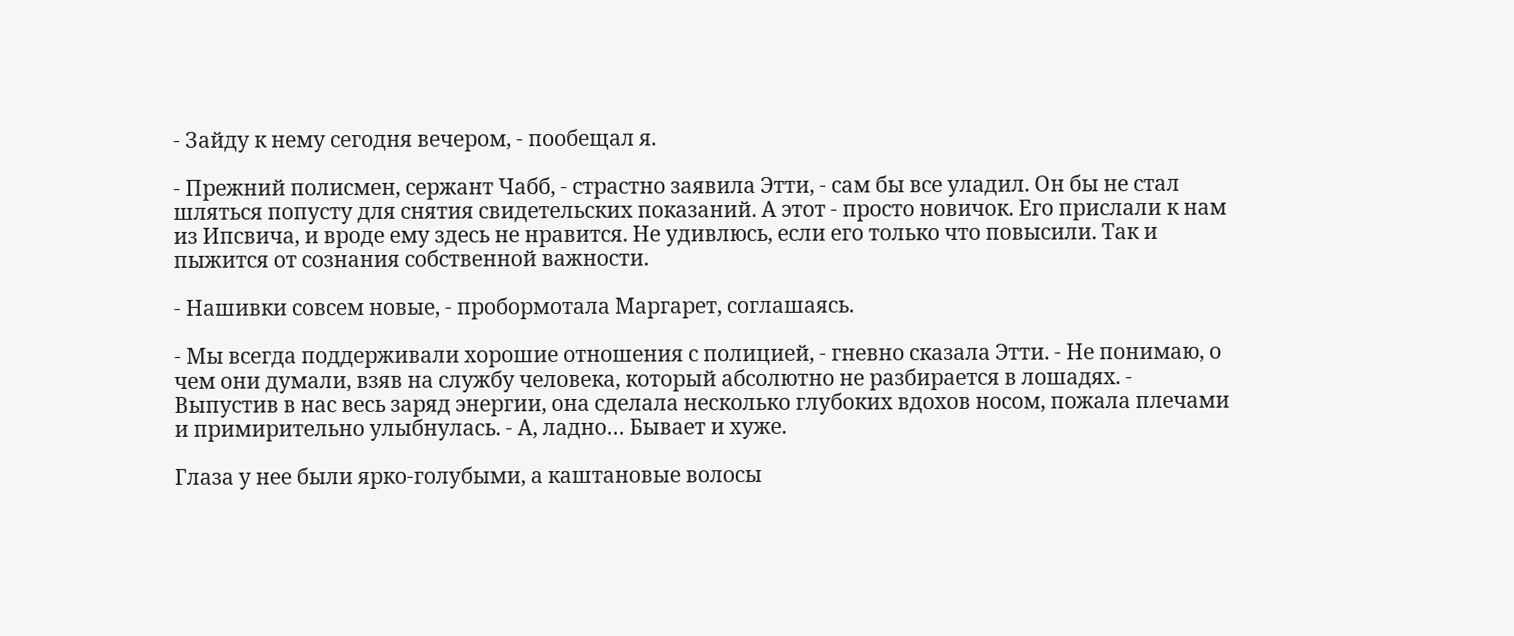- Зайду к нему сегодня вечером, - пообещал я.

- Прежний полисмен, сержант Чабб, - страстно заявила Этти, - сам бы все уладил. Он бы не стал шляться попусту для снятия свидетельских показаний. А этот - просто новичок. Его прислали к нам из Ипсвича, и вроде ему здесь не нравится. Не удивлюсь, если его только что повысили. Так и пыжится от сознания собственной важности.

- Нашивки совсем новые, - пробормотала Маргарет, соглашаясь.

- Мы всегда поддерживали хорошие отношения с полицией, - гневно сказала Этти. - Не понимаю, о чем они думали, взяв на службу человека, который абсолютно не разбирается в лошадях. - Выпустив в нас весь заряд энергии, она сделала несколько глубоких вдохов носом, пожала плечами и примирительно улыбнулась. - А, ладно… Бывает и хуже.

Глаза у нее были ярко-голубыми, а каштановые волосы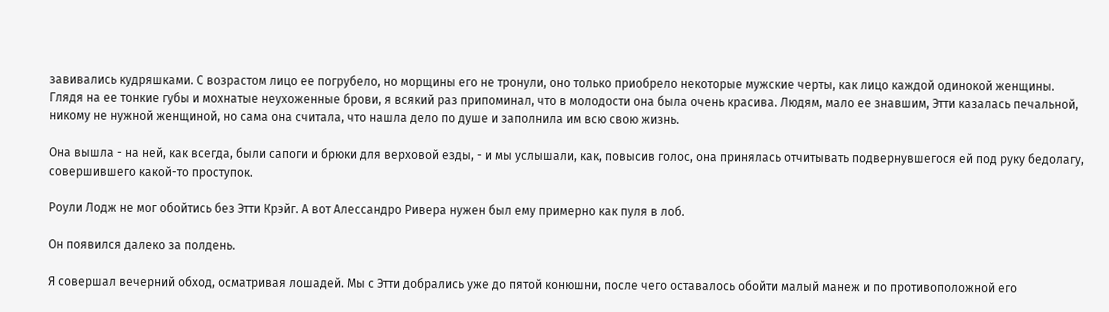завивались кудряшками. С возрастом лицо ее погрубело, но морщины его не тронули, оно только приобрело некоторые мужские черты, как лицо каждой одинокой женщины. Глядя на ее тонкие губы и мохнатые неухоженные брови, я всякий раз припоминал, что в молодости она была очень красива. Людям, мало ее знавшим, Этти казалась печальной, никому не нужной женщиной, но сама она считала, что нашла дело по душе и заполнила им всю свою жизнь.

Она вышла - на ней, как всегда, были сапоги и брюки для верховой езды, - и мы услышали, как, повысив голос, она принялась отчитывать подвернувшегося ей под руку бедолагу, совершившего какой-то проступок.

Роули Лодж не мог обойтись без Этти Крэйг. А вот Алессандро Ривера нужен был ему примерно как пуля в лоб.

Он появился далеко за полдень.

Я совершал вечерний обход, осматривая лошадей. Мы с Этти добрались уже до пятой конюшни, после чего оставалось обойти малый манеж и по противоположной его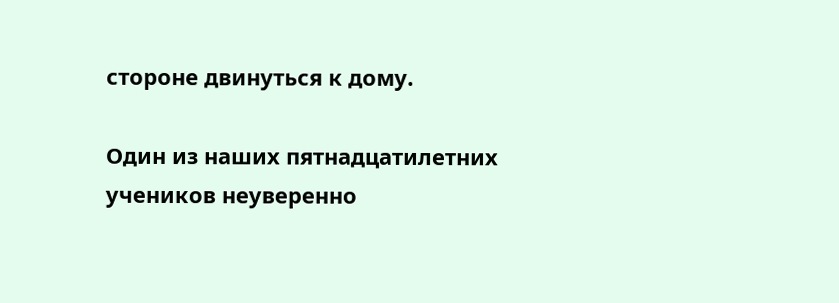стороне двинуться к дому.

Один из наших пятнадцатилетних учеников неуверенно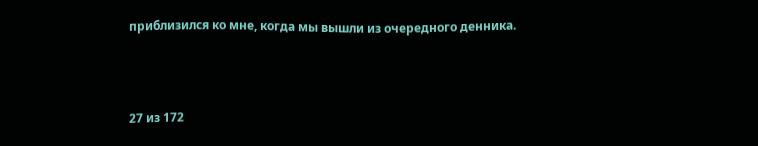приблизился ко мне, когда мы вышли из очередного денника.



27 из 172